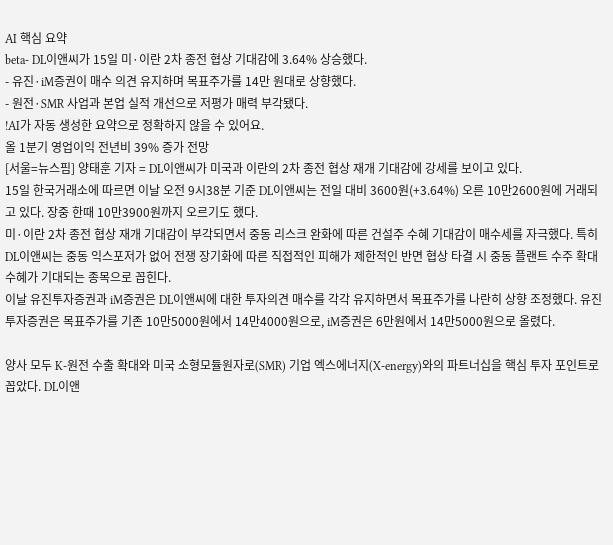AI 핵심 요약
beta- DL이앤씨가 15일 미·이란 2차 종전 협상 기대감에 3.64% 상승했다.
- 유진·iM증권이 매수 의견 유지하며 목표주가를 14만 원대로 상향했다.
- 원전·SMR 사업과 본업 실적 개선으로 저평가 매력 부각됐다.
!AI가 자동 생성한 요약으로 정확하지 않을 수 있어요.
올 1분기 영업이익 전년비 39% 증가 전망
[서울=뉴스핌] 양태훈 기자 = DL이앤씨가 미국과 이란의 2차 종전 협상 재개 기대감에 강세를 보이고 있다.
15일 한국거래소에 따르면 이날 오전 9시38분 기준 DL이앤씨는 전일 대비 3600원(+3.64%) 오른 10만2600원에 거래되고 있다. 장중 한때 10만3900원까지 오르기도 했다.
미·이란 2차 종전 협상 재개 기대감이 부각되면서 중동 리스크 완화에 따른 건설주 수혜 기대감이 매수세를 자극했다. 특히 DL이앤씨는 중동 익스포저가 없어 전쟁 장기화에 따른 직접적인 피해가 제한적인 반면 협상 타결 시 중동 플랜트 수주 확대 수혜가 기대되는 종목으로 꼽힌다.
이날 유진투자증권과 iM증권은 DL이앤씨에 대한 투자의견 매수를 각각 유지하면서 목표주가를 나란히 상향 조정했다. 유진투자증권은 목표주가를 기존 10만5000원에서 14만4000원으로, iM증권은 6만원에서 14만5000원으로 올렸다.

양사 모두 K-원전 수출 확대와 미국 소형모듈원자로(SMR) 기업 엑스에너지(X-energy)와의 파트너십을 핵심 투자 포인트로 꼽았다. DL이앤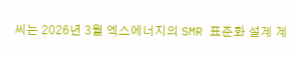씨는 2026년 3월 엑스에너지의 SMR 표준화 설계 계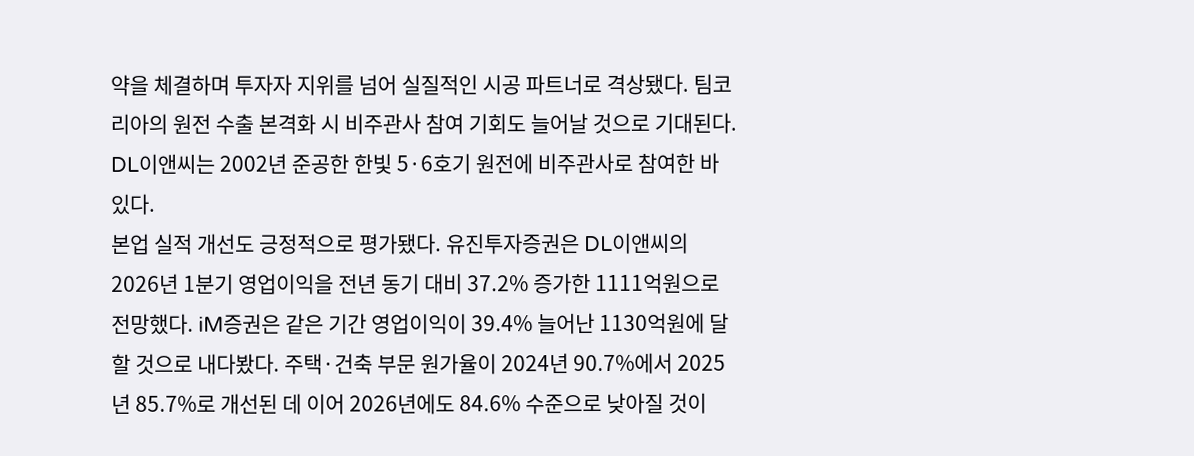약을 체결하며 투자자 지위를 넘어 실질적인 시공 파트너로 격상됐다. 팀코리아의 원전 수출 본격화 시 비주관사 참여 기회도 늘어날 것으로 기대된다. DL이앤씨는 2002년 준공한 한빛 5·6호기 원전에 비주관사로 참여한 바 있다.
본업 실적 개선도 긍정적으로 평가됐다. 유진투자증권은 DL이앤씨의 2026년 1분기 영업이익을 전년 동기 대비 37.2% 증가한 1111억원으로 전망했다. iM증권은 같은 기간 영업이익이 39.4% 늘어난 1130억원에 달할 것으로 내다봤다. 주택·건축 부문 원가율이 2024년 90.7%에서 2025년 85.7%로 개선된 데 이어 2026년에도 84.6% 수준으로 낮아질 것이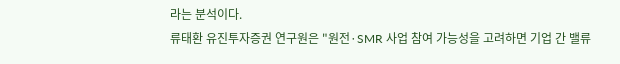라는 분석이다.
류태환 유진투자증권 연구원은 "원전·SMR 사업 참여 가능성을 고려하면 기업 간 밸류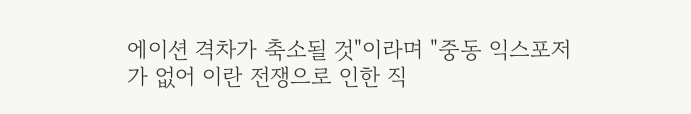에이션 격차가 축소될 것"이라며 "중동 익스포저가 없어 이란 전쟁으로 인한 직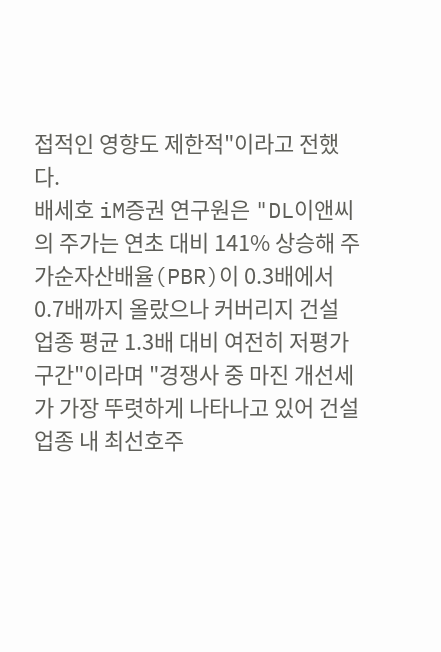접적인 영향도 제한적"이라고 전했다.
배세호 iM증권 연구원은 "DL이앤씨의 주가는 연초 대비 141% 상승해 주가순자산배율(PBR)이 0.3배에서 0.7배까지 올랐으나 커버리지 건설 업종 평균 1.3배 대비 여전히 저평가 구간"이라며 "경쟁사 중 마진 개선세가 가장 뚜렷하게 나타나고 있어 건설 업종 내 최선호주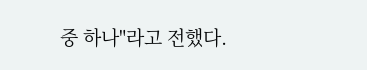중 하나"라고 전했다.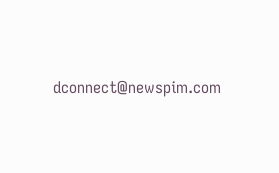dconnect@newspim.com